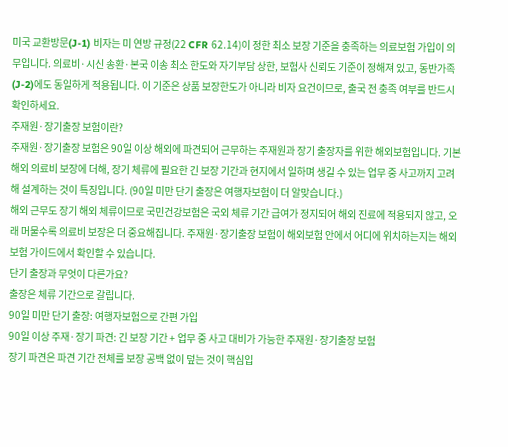미국 교환방문(J-1) 비자는 미 연방 규정(22 CFR 62.14)이 정한 최소 보장 기준을 충족하는 의료보험 가입이 의무입니다. 의료비·시신 송환·본국 이송 최소 한도와 자기부담 상한, 보험사 신뢰도 기준이 정해져 있고, 동반가족(J-2)에도 동일하게 적용됩니다. 이 기준은 상품 보장한도가 아니라 비자 요건이므로, 출국 전 충족 여부를 반드시 확인하세요.
주재원·장기출장 보험이란?
주재원·장기출장 보험은 90일 이상 해외에 파견되어 근무하는 주재원과 장기 출장자를 위한 해외보험입니다. 기본 해외 의료비 보장에 더해, 장기 체류에 필요한 긴 보장 기간과 현지에서 일하며 생길 수 있는 업무 중 사고까지 고려해 설계하는 것이 특징입니다. (90일 미만 단기 출장은 여행자보험이 더 알맞습니다.)
해외 근무도 장기 해외 체류이므로 국민건강보험은 국외 체류 기간 급여가 정지되어 해외 진료에 적용되지 않고, 오래 머물수록 의료비 보장은 더 중요해집니다. 주재원·장기출장 보험이 해외보험 안에서 어디에 위치하는지는 해외보험 가이드에서 확인할 수 있습니다.
단기 출장과 무엇이 다른가요?
출장은 체류 기간으로 갈립니다.
90일 미만 단기 출장: 여행자보험으로 간편 가입
90일 이상 주재·장기 파견: 긴 보장 기간 + 업무 중 사고 대비가 가능한 주재원·장기출장 보험
장기 파견은 파견 기간 전체를 보장 공백 없이 덮는 것이 핵심입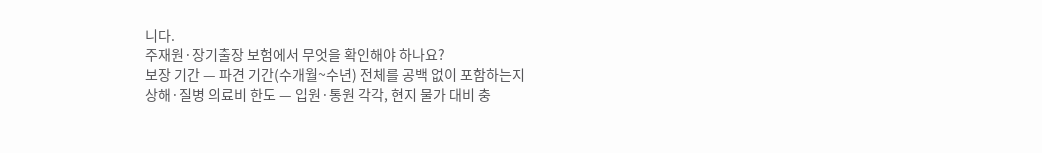니다.
주재원·장기출장 보험에서 무엇을 확인해야 하나요?
보장 기간 — 파견 기간(수개월~수년) 전체를 공백 없이 포함하는지
상해·질병 의료비 한도 — 입원·통원 각각, 현지 물가 대비 충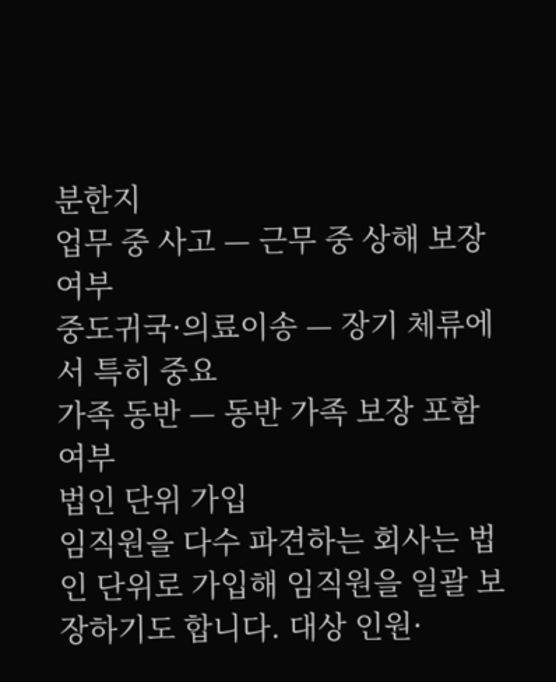분한지
업무 중 사고 — 근무 중 상해 보장 여부
중도귀국·의료이송 — 장기 체류에서 특히 중요
가족 동반 — 동반 가족 보장 포함 여부
법인 단위 가입
임직원을 다수 파견하는 회사는 법인 단위로 가입해 임직원을 일괄 보장하기도 합니다. 대상 인원·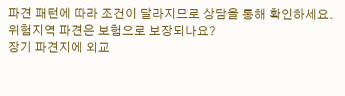파견 패턴에 따라 조건이 달라지므로 상담을 통해 확인하세요.
위험지역 파견은 보험으로 보장되나요?
장기 파견지에 외교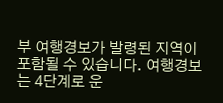부 여행경보가 발령된 지역이 포함될 수 있습니다. 여행경보는 4단계로 운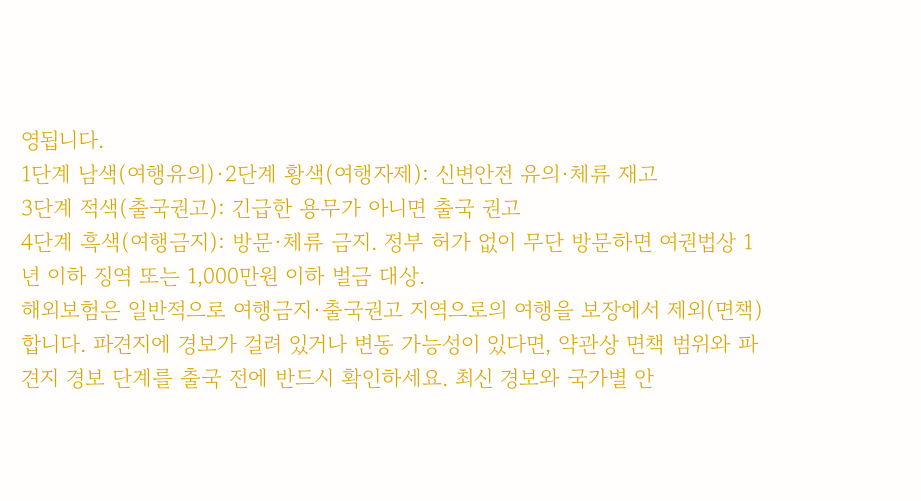영됩니다.
1단계 남색(여행유의)·2단계 황색(여행자제): 신변안전 유의·체류 재고
3단계 적색(출국권고): 긴급한 용무가 아니면 출국 권고
4단계 흑색(여행금지): 방문·체류 금지. 정부 허가 없이 무단 방문하면 여권법상 1년 이하 징역 또는 1,000만원 이하 벌금 대상.
해외보험은 일반적으로 여행금지·출국권고 지역으로의 여행을 보장에서 제외(면책)합니다. 파견지에 경보가 걸려 있거나 변동 가능성이 있다면, 약관상 면책 범위와 파견지 경보 단계를 출국 전에 반드시 확인하세요. 최신 경보와 국가별 안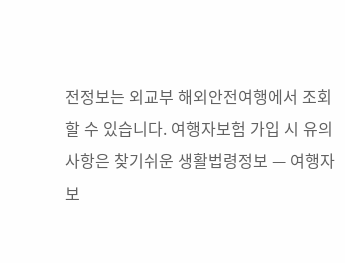전정보는 외교부 해외안전여행에서 조회할 수 있습니다. 여행자보험 가입 시 유의사항은 찾기쉬운 생활법령정보 — 여행자보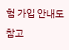험 가입 안내도 참고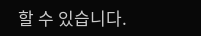할 수 있습니다.